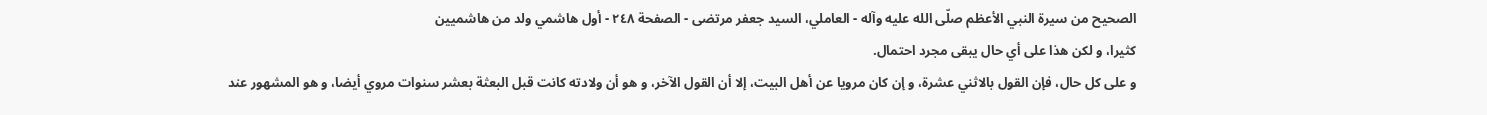الصحيح من سيرة النبي الأعظم صلّى الله عليه وآله - العاملي، السيد جعفر مرتضى - الصفحة ٢٤٨ - أول هاشمي ولد من هاشميين
كثيرا، و لكن هذا على أي حال يبقى مجرد احتمال.
و على كل حال، فإن القول بالاثني عشرة، و إن كان مرويا عن أهل البيت، إلا أن القول الآخر، و هو أن ولادته كانت قبل البعثة بعشر سنوات مروي أيضا، و هو المشهور عند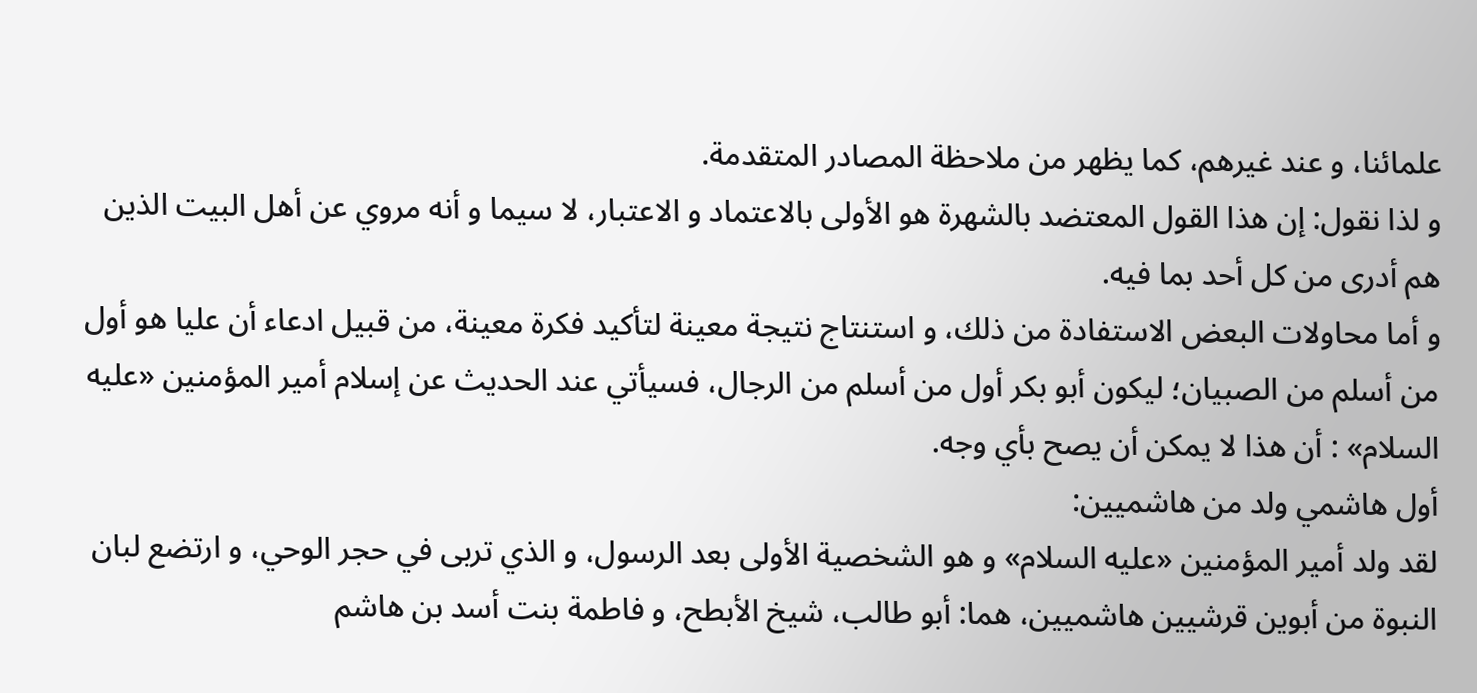علمائنا، و عند غيرهم، كما يظهر من ملاحظة المصادر المتقدمة.
و لذا نقول: إن هذا القول المعتضد بالشهرة هو الأولى بالاعتماد و الاعتبار، لا سيما و أنه مروي عن أهل البيت الذين هم أدرى من كل أحد بما فيه.
و أما محاولات البعض الاستفادة من ذلك، و استنتاج نتيجة معينة لتأكيد فكرة معينة، من قبيل ادعاء أن عليا هو أول من أسلم من الصبيان؛ ليكون أبو بكر أول من أسلم من الرجال، فسيأتي عند الحديث عن إسلام أمير المؤمنين «عليه السلام» : أن هذا لا يمكن أن يصح بأي وجه.
أول هاشمي ولد من هاشميين:
لقد ولد أمير المؤمنين «عليه السلام» و هو الشخصية الأولى بعد الرسول، و الذي تربى في حجر الوحي، و ارتضع لبان النبوة من أبوين قرشيين هاشميين، هما: أبو طالب، شيخ الأبطح، و فاطمة بنت أسد بن هاشم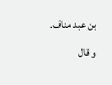بن عبد مناف.
و قال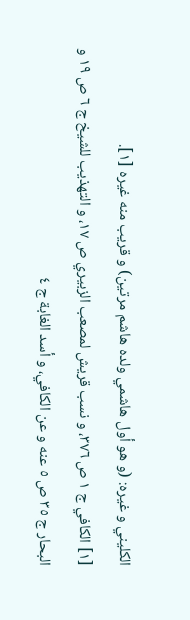الكليني و غيره: (و هو أول هاشمي ولده هاشم مرتين) و قريب منه غيره [١].
[١] الكافي ج ١ ص ٣٧٦، و نسب قريش لمصعب الزبيري ص ١٧، و التهذيب للشيخ ج ٦ ص ١٩ و البحار ج ٣٥ ص ٥ عنه و عن الكافي، و أسد الغابة ج ٤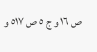ص ١٦ و ج ٥ ص ٥١٧ و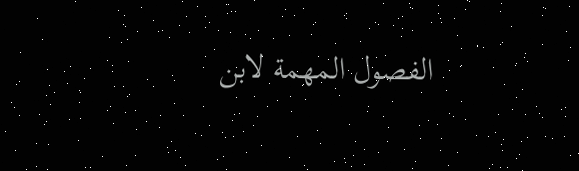الفصول المهمة لابن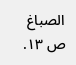الصباغ ص ١٣.